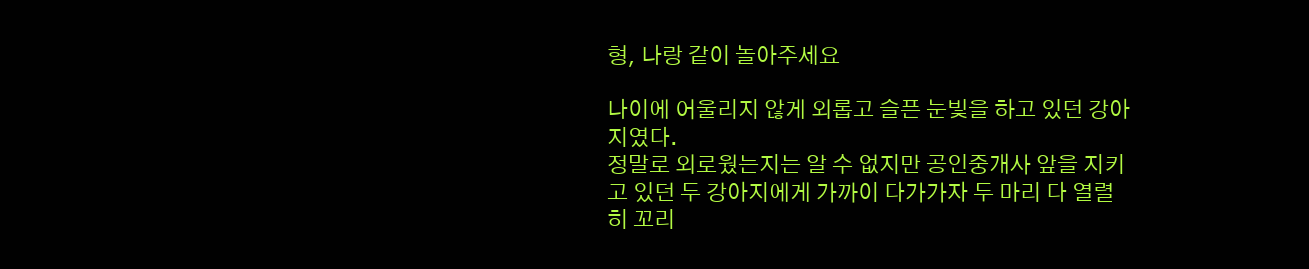형, 나랑 같이 놀아주세요

나이에 어울리지 않게 외롭고 슬픈 눈빛을 하고 있던 강아지였다.
정말로 외로웠는지는 알 수 없지만 공인중개사 앞을 지키고 있던 두 강아지에게 가까이 다가가자 두 마리 다 열렬히 꼬리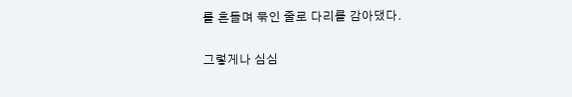를 흔들며 묶인 줄로 다리를 감아댔다.

그렇게나 심심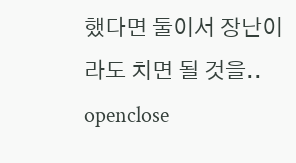했다면 둘이서 장난이라도 치면 될 것을..
openclose